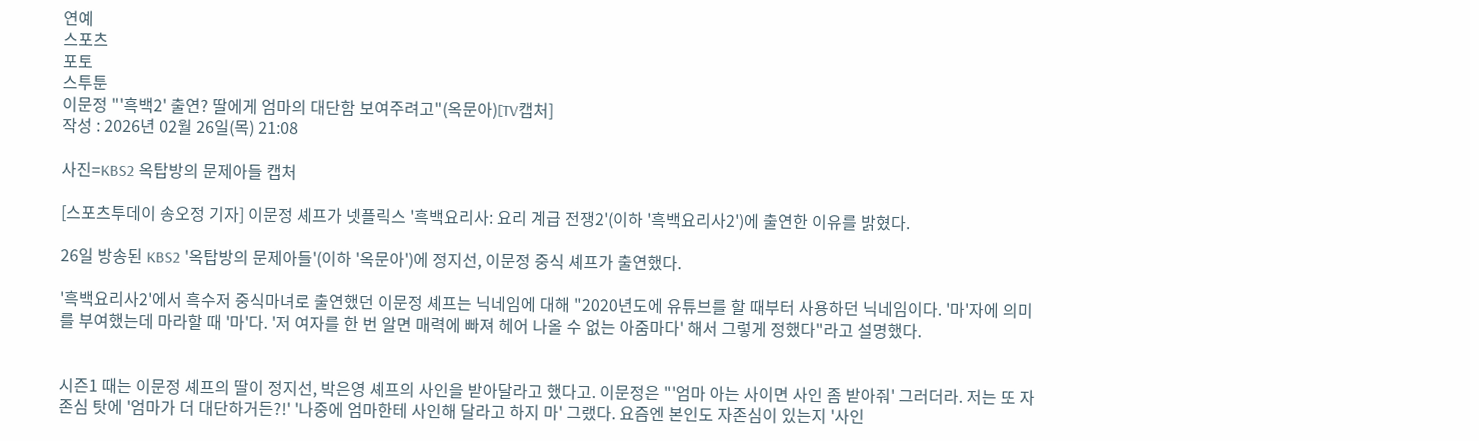연예
스포츠
포토
스투툰
이문정 "'흑백2' 출연? 딸에게 엄마의 대단함 보여주려고"(옥문아)[TV캡처]
작성 : 2026년 02월 26일(목) 21:08

사진=KBS2 옥탑방의 문제아들 캡처

[스포츠투데이 송오정 기자] 이문정 셰프가 넷플릭스 '흑백요리사: 요리 계급 전쟁2'(이하 '흑백요리사2')에 출연한 이유를 밝혔다.

26일 방송된 KBS2 '옥탑방의 문제아들'(이하 '옥문아')에 정지선, 이문정 중식 셰프가 출연했다.

'흑백요리사2'에서 흑수저 중식마녀로 출연했던 이문정 셰프는 닉네임에 대해 "2020년도에 유튜브를 할 때부터 사용하던 닉네임이다. '마'자에 의미를 부여했는데 마라할 때 '마'다. '저 여자를 한 번 알면 매력에 빠져 헤어 나올 수 없는 아줌마다' 해서 그렇게 정했다"라고 설명했다.


시즌1 때는 이문정 셰프의 딸이 정지선, 박은영 셰프의 사인을 받아달라고 했다고. 이문정은 "'엄마 아는 사이면 사인 좀 받아줘' 그러더라. 저는 또 자존심 탓에 '엄마가 더 대단하거든?!' '나중에 엄마한테 사인해 달라고 하지 마' 그랬다. 요즘엔 본인도 자존심이 있는지 '사인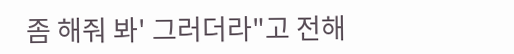좀 해줘 봐' 그러더라"고 전해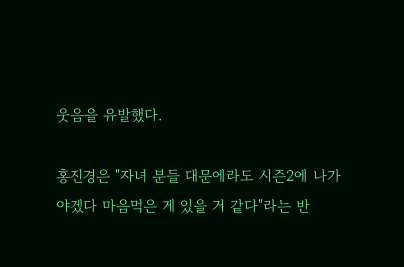웃음을 유발했다.

홍진경은 "자녀 분들 대문에라도 시즌2에 나가야겠다 마음먹은 게 있을 거 같다"라는 반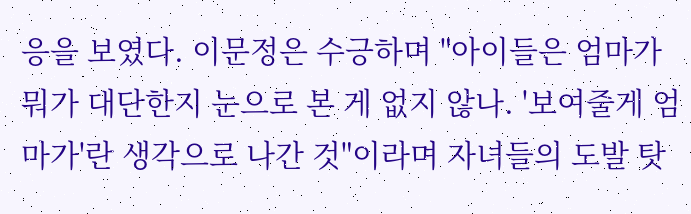응을 보였다. 이문정은 수긍하며 "아이들은 엄마가 뭐가 대단한지 눈으로 본 게 없지 않나. '보여줄게 엄마가'란 생각으로 나간 것"이라며 자녀들의 도발 탓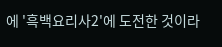에 '흑백요리사2'에 도전한 것이라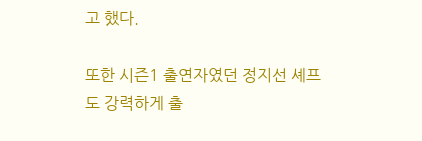고 했다.

또한 시즌1 출연자였던 정지선 셰프도 강력하게 출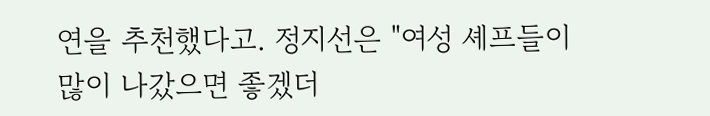연을 추천했다고. 정지선은 "여성 셰프들이 많이 나갔으면 좋겠더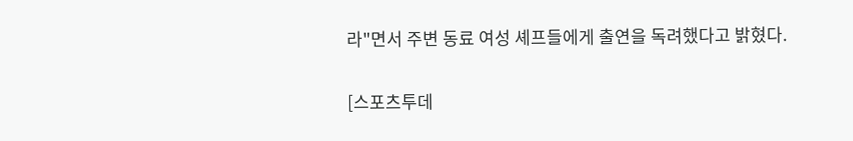라"면서 주변 동료 여성 셰프들에게 출연을 독려했다고 밝혔다.

[스포츠투데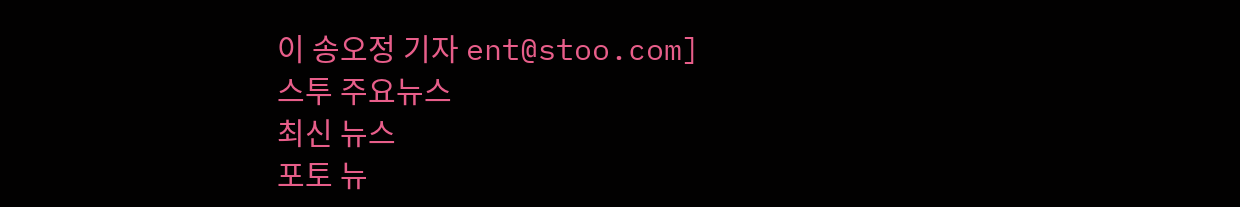이 송오정 기자 ent@stoo.com]
스투 주요뉴스
최신 뉴스
포토 뉴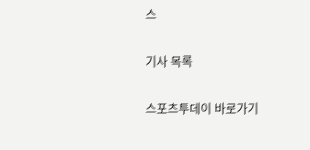스

기사 목록

스포츠투데이 바로가기